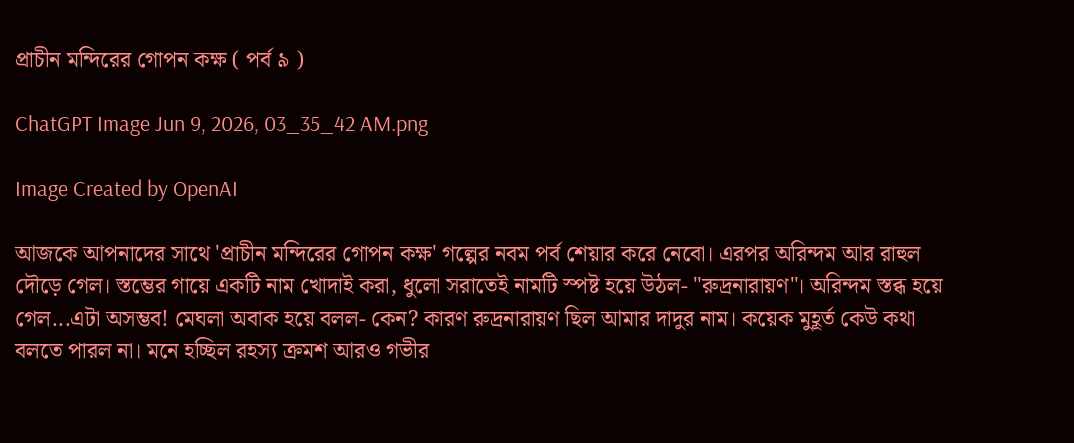প্রাচীন মন্দিরের গোপন কক্ষ ( পর্ব ৯ )

ChatGPT Image Jun 9, 2026, 03_35_42 AM.png

Image Created by OpenAI

আজকে আপনাদের সাথে 'প্রাচীন মন্দিরের গোপন কক্ষ' গল্পের নবম পর্ব শেয়ার করে নেবো। এরপর অরিন্দম আর রাহুল দৌড়ে গেল। স্তম্ভের গায়ে একটি নাম খোদাই করা, ধুলো সরাতেই নামটি স্পষ্ট হয়ে উঠল- "রুদ্রনারায়ণ"। অরিন্দম স্তব্ধ হয়ে গেল...এটা অসম্ভব! মেঘলা অবাক হয়ে বলল- কেন? কারণ রুদ্রনারায়ণ ছিল আমার দাদুর নাম। কয়েক মুহূর্ত কেউ কথা বলতে পারল না। মনে হচ্ছিল রহস্য ক্রমশ আরও গভীর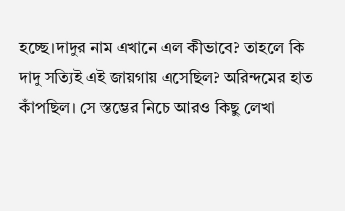হচ্ছে।দাদুর নাম এখানে এল কীভাবে? তাহলে কি দাদু সত্যিই এই জায়গায় এসেছিল? অরিন্দমের হাত কাঁপছিল। সে স্তম্ভের নিচে আরও কিছু লেখা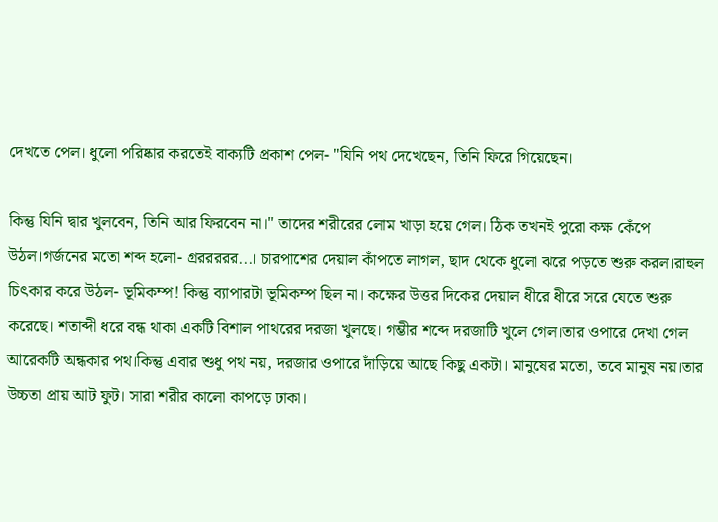দেখতে পেল। ধুলো পরিষ্কার করতেই বাক্যটি প্রকাশ পেল- "যিনি পথ দেখেছেন, তিনি ফিরে গিয়েছেন।

কিন্তু যিনি দ্বার খুলবেন, তিনি আর ফিরবেন না।" তাদের শরীরের লোম খাড়া হয়ে গেল। ঠিক তখনই পুরো কক্ষ কেঁপে উঠল।গর্জনের মতো শব্দ হলো- গ্রররররর...। চারপাশের দেয়াল কাঁপতে লাগল, ছাদ থেকে ধুলো ঝরে পড়তে শুরু করল।রাহুল চিৎকার করে উঠল- ভূমিকম্প! কিন্তু ব্যাপারটা ভূমিকম্প ছিল না। কক্ষের উত্তর দিকের দেয়াল ধীরে ধীরে সরে যেতে শুরু করেছে। শতাব্দী ধরে বন্ধ থাকা একটি বিশাল পাথরের দরজা খুলছে। গম্ভীর শব্দে দরজাটি খুলে গেল।তার ওপারে দেখা গেল আরেকটি অন্ধকার পথ।কিন্তু এবার শুধু পথ নয়, দরজার ওপারে দাঁড়িয়ে আছে কিছু একটা। মানুষের মতো, তবে মানুষ নয়।তার উচ্চতা প্রায় আট ফুট। সারা শরীর কালো কাপড়ে ঢাকা।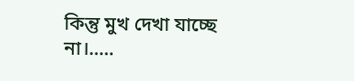কিন্তু মুখ দেখা যাচ্ছে না।.....